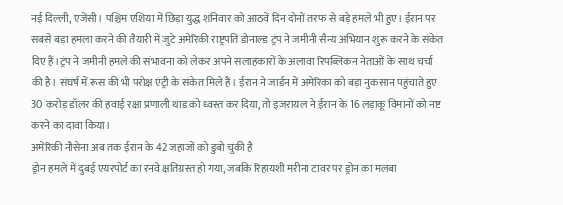नई दिल्ली, एजेंसी। पश्चिम एशिया में छिड़ा युद्ध शनिवार को आठवें दिन दोनों तरफ से बड़े हमले भी हुए। ईरान पर सबसे बड़ा हमला करने की तैयारी में जुटे अमेरिकी राष्ट्रपति डोनाल्ड ट्रंप ने जमीनी सैन्य अभियान शुरू करने के संकेत दिए हैं।ट्रंप ने जमीनी हमले की संभावना को लेकर अपने सलाहकारों के अलावा रिपब्लिकन नेताओं के साथ चर्चा की है। संघर्ष में रूस की भी परोक्ष एंट्री के संकेत मिले हैं। ईरान ने जार्डन में अमेरिका को बड़ा नुकसान पहुंचाते हुए 30 करोड़ डॉलर की हवाई रक्षा प्रणाली थाड को ध्वस्त कर दिया, तो इजरायल ने ईरान के 16 लड़ाकू विमानों को नष्ट करने का दावा किया।
अमेरिकी नौसेना अब तक ईरान के 42 जहाजों को डुबो चुकी है
ड्रोन हमले में दुबई एयरपोर्ट का रनवे क्षतिग्रस्त हो गया, जबकि रिहायशी मरीना टावर पर ड्रोन का मलबा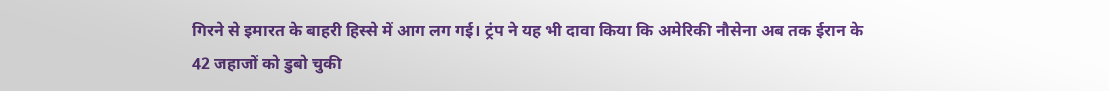गिरने से इमारत के बाहरी हिस्से में आग लग गई। ट्रंप ने यह भी दावा किया कि अमेरिकी नौसेना अब तक ईरान के 42 जहाजों को डुबो चुकी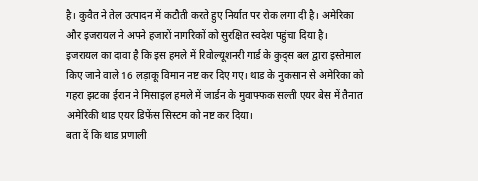है। कुवैत ने तेल उत्पादन में कटौती करते हुए निर्यात पर रोक लगा दी है। अमेरिका और इजरायल ने अपने हजारों नागरिकों को सुरक्षित स्वदेश पहुंचा दिया है।
इजरायल का दावा है कि इस हमले में रिवोल्यूशनरी गार्ड के कुद्स बल द्वारा इस्तेमाल किए जाने वाले 16 लड़ाकू विमान नष्ट कर दिए गए। थाड के नुकसान से अमेरिका को गहरा झटका ईरान ने मिसाइल हमले में जार्डन के मुवाफ्फक सल्ती एयर बेस में तैनात अमेरिकी थाड एयर डिफेंस सिस्टम को नष्ट कर दिया।
बता दें कि थाड प्रणाली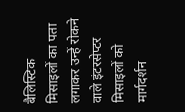बैलिस्टिक मिसाइलों का पता लगाकर उन्हें रोकने वाले इंटरसेप्टर मिसाइलों को मार्गदर्शन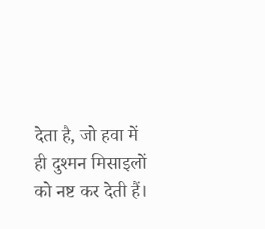देता है, जो हवा में ही दुश्मन मिसाइलों को नष्ट कर देती हैं।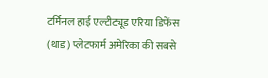टर्मिनल हाई एल्टीट्यूड एरिया डिफेंस (थाड) प्लेटफार्म अमेरिका की सबसे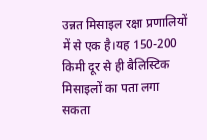उन्नत मिसाइल रक्षा प्रणालियों में से एक है।यह 150-200 किमी दूर से ही बैलिस्टिक मिसाइलों का पता लगा सकता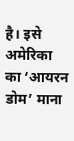है। इसे अमेरिका का ‘आयरन डोम’ माना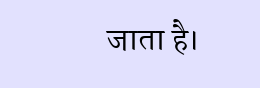जाता है।